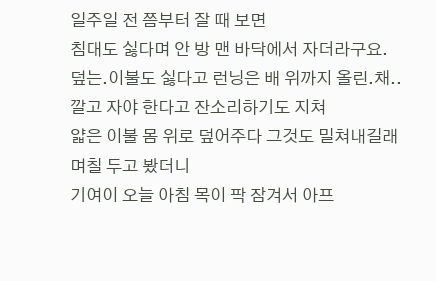일주일 전 쯤부터 잘 때 보면
침대도 싫다며 안 방 맨 바닥에서 자더라구요.
덮는.이불도 싫다고 런닝은 배 위까지 올린.채..
깔고 자야 한다고 잔소리하기도 지쳐
얇은 이불 몸 위로 덮어주다 그것도 밀쳐내길래
며칠 두고 봤더니
기여이 오늘 아침 목이 팍 잠겨서 아프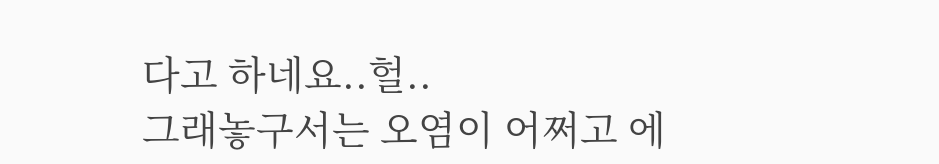다고 하네요..헐..
그래놓구서는 오염이 어쩌고 에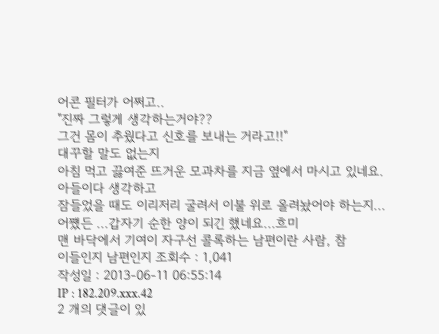어콘 필터가 어쩌고..
"진짜 그렇게 생각하는거야??
그건 몸이 추웠다고 신호를 보내는 거라고!!"
대꾸할 말도 없는지
아침 먹고 끓여준 뜨거운 모과차를 지금 옆에서 마시고 있네요.
아들이다 생각하고
잠들었을 때도 이리저리 굴려서 이불 위로 올려놨어야 하는지...
어쩄든 ...갑자기 순한 양이 되긴 했네요...흐미
맨 바닥에서 기여이 자구선 콜록하는 남편이란 사람, 참
이들인지 남편인지 조회수 : 1,041
작성일 : 2013-06-11 06:55:14
IP : 182.209.xxx.42
2 개의 댓글이 있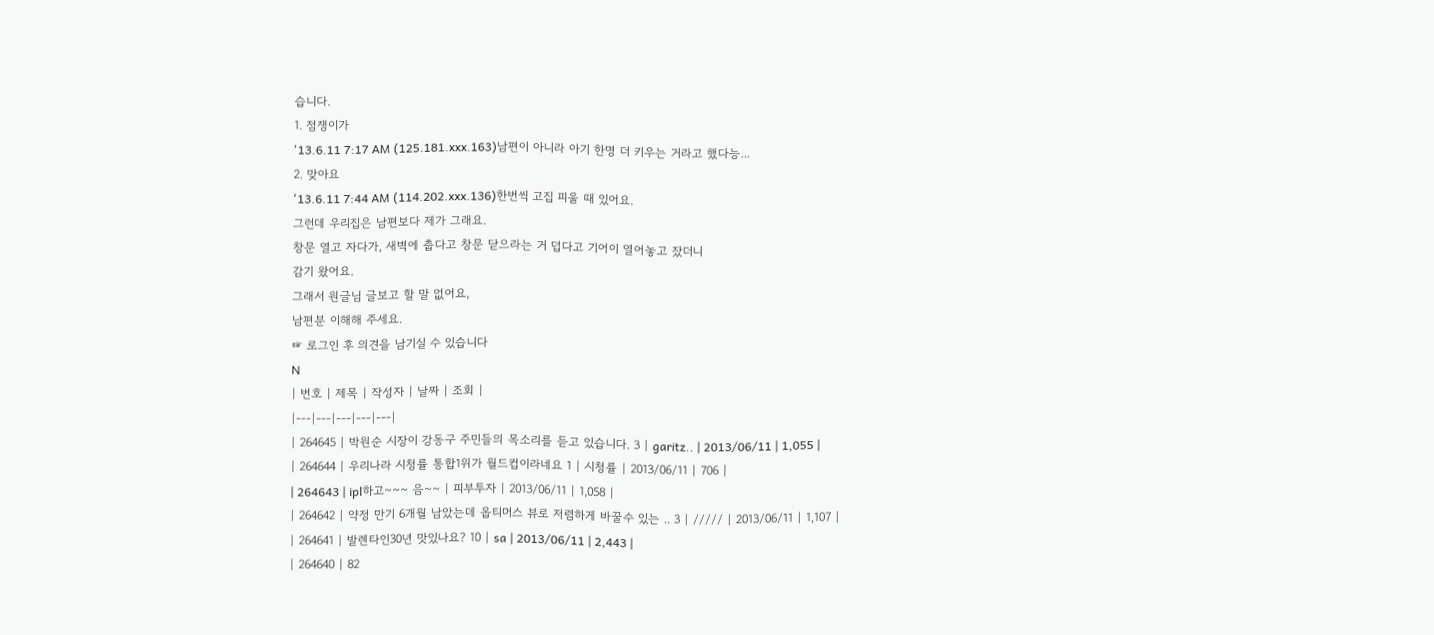습니다.
1. 점쟁이가
'13.6.11 7:17 AM (125.181.xxx.163)남편이 아니라 아기 한명 더 키우는 거라고 했다능...
2. 맞아요
'13.6.11 7:44 AM (114.202.xxx.136)한번씩 고집 피울 때 있어요.
그런데 우리집은 남편보다 제가 그래요.
창문 열고 자다가, 새벽에 춥다고 창문 닫으라는 거 덥다고 기어이 열어놓고 잤더니
감기 왔어요.
그래서 원글님 글보고 할 말 없어요,
남편분 이해해 주세요.
☞ 로그인 후 의견을 남기실 수 있습니다
N
| 번호 | 제목 | 작성자 | 날짜 | 조회 |
|---|---|---|---|---|
| 264645 | 박원순 시장이 강동구 주민들의 목소리를 듣고 있습니다. 3 | garitz.. | 2013/06/11 | 1,055 |
| 264644 | 우리나라 시청률 통합1위가 월드컵이라네요 1 | 시청률 | 2013/06/11 | 706 |
| 264643 | ipl하고~~~ 음~~ | 피부투자 | 2013/06/11 | 1,058 |
| 264642 | 약정 만기 6개월 남았는데 옵티머스 뷰로 저렴하게 바꿀수 있는 .. 3 | ///// | 2013/06/11 | 1,107 |
| 264641 | 발렌타인30년 맛있나요? 10 | sa | 2013/06/11 | 2,443 |
| 264640 | 82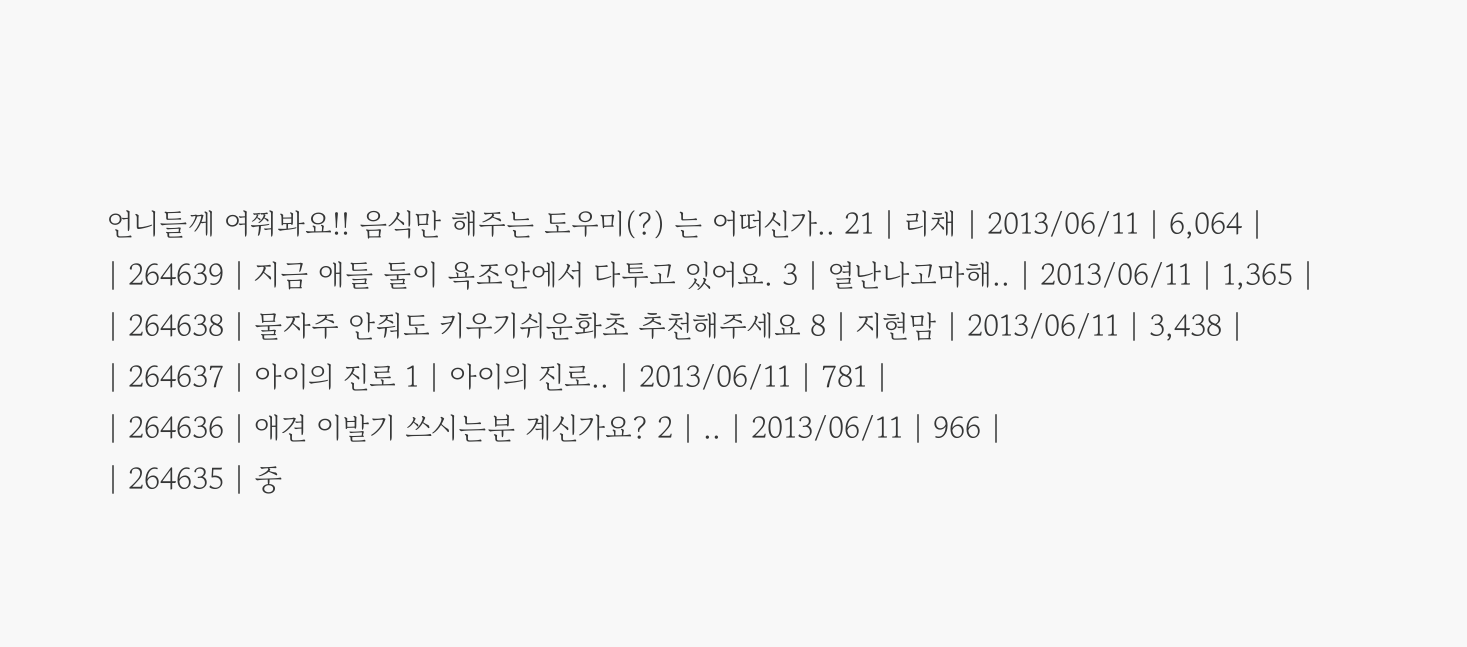언니들께 여쭤봐요!! 음식만 해주는 도우미(?) 는 어떠신가.. 21 | 리채 | 2013/06/11 | 6,064 |
| 264639 | 지금 애들 둘이 욕조안에서 다투고 있어요. 3 | 열난나고마해.. | 2013/06/11 | 1,365 |
| 264638 | 물자주 안줘도 키우기쉬운화초 추천해주세요 8 | 지현맘 | 2013/06/11 | 3,438 |
| 264637 | 아이의 진로 1 | 아이의 진로.. | 2013/06/11 | 781 |
| 264636 | 애견 이발기 쓰시는분 계신가요? 2 | .. | 2013/06/11 | 966 |
| 264635 | 중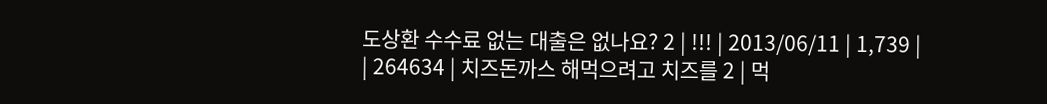도상환 수수료 없는 대출은 없나요? 2 | !!! | 2013/06/11 | 1,739 |
| 264634 | 치즈돈까스 해먹으려고 치즈를 2 | 먹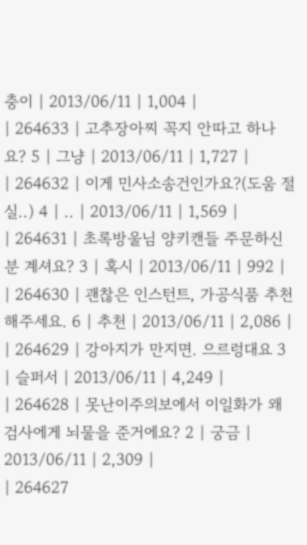충이 | 2013/06/11 | 1,004 |
| 264633 | 고추장아찌 꼭지 안따고 하나요? 5 | 그냥 | 2013/06/11 | 1,727 |
| 264632 | 이게 민사소송건인가요?(도움 절실..) 4 | .. | 2013/06/11 | 1,569 |
| 264631 | 초록방울님 양키캔들 주문하신분 계셔요? 3 | 혹시 | 2013/06/11 | 992 |
| 264630 | 괜찮은 인스턴트, 가공식품 추천해주세요. 6 | 추천 | 2013/06/11 | 2,086 |
| 264629 | 강아지가 만지면. 으르렁대요 3 | 슬퍼서 | 2013/06/11 | 4,249 |
| 264628 | 못난이주의보에서 이일화가 왜 검사에게 뇌물을 준거에요? 2 | 궁금 | 2013/06/11 | 2,309 |
| 264627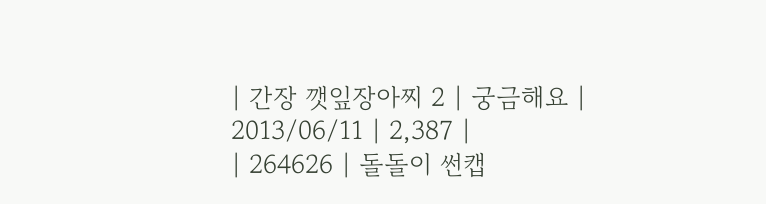| 간장 깻잎장아찌 2 | 궁금해요 | 2013/06/11 | 2,387 |
| 264626 | 돌돌이 썬캡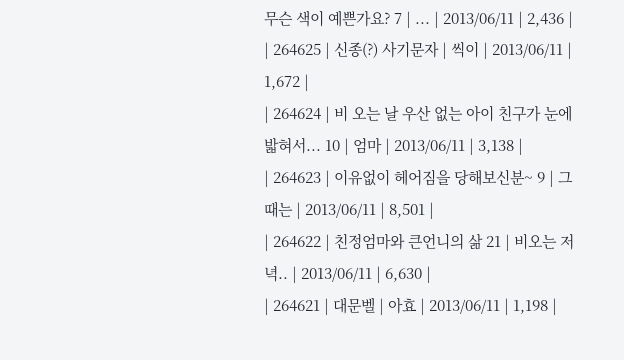무슨 색이 예쁜가요? 7 | ... | 2013/06/11 | 2,436 |
| 264625 | 신종(?) 사기문자 | 씩이 | 2013/06/11 | 1,672 |
| 264624 | 비 오는 날 우산 없는 아이 친구가 눈에 밟혀서... 10 | 엄마 | 2013/06/11 | 3,138 |
| 264623 | 이유없이 헤어짐을 당해보신분~ 9 | 그때는 | 2013/06/11 | 8,501 |
| 264622 | 친정엄마와 큰언니의 삶 21 | 비오는 저녁.. | 2013/06/11 | 6,630 |
| 264621 | 대문벨 | 아효 | 2013/06/11 | 1,198 |